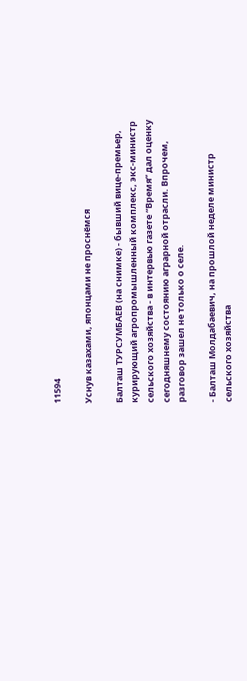11594

Уснув казахами, японцами не проснёмся

Балташ ТУРСУМБАЕВ (на снимке) - бывший вице-премьер, курирующий агропромышленный комплекс, экс-министр сельского хозяйства - в интервью газете “Время” дал оценку сегодняшнему состоянию аграрной отрасли. Впрочем, разговор зашел не только о селе.

- Балташ Молдабаевич, на прошлой неделе министр сельского хозяйства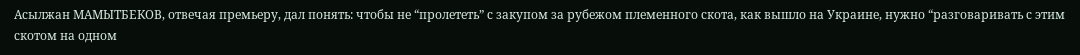Асылжан МАМЫТБЕКОВ, отвечая премьеру, дал понять: чтобы не “пролететь” с закупом за рубежом племенного скота, как вышло на Украине, нужно “разговаривать с этим скотом на одном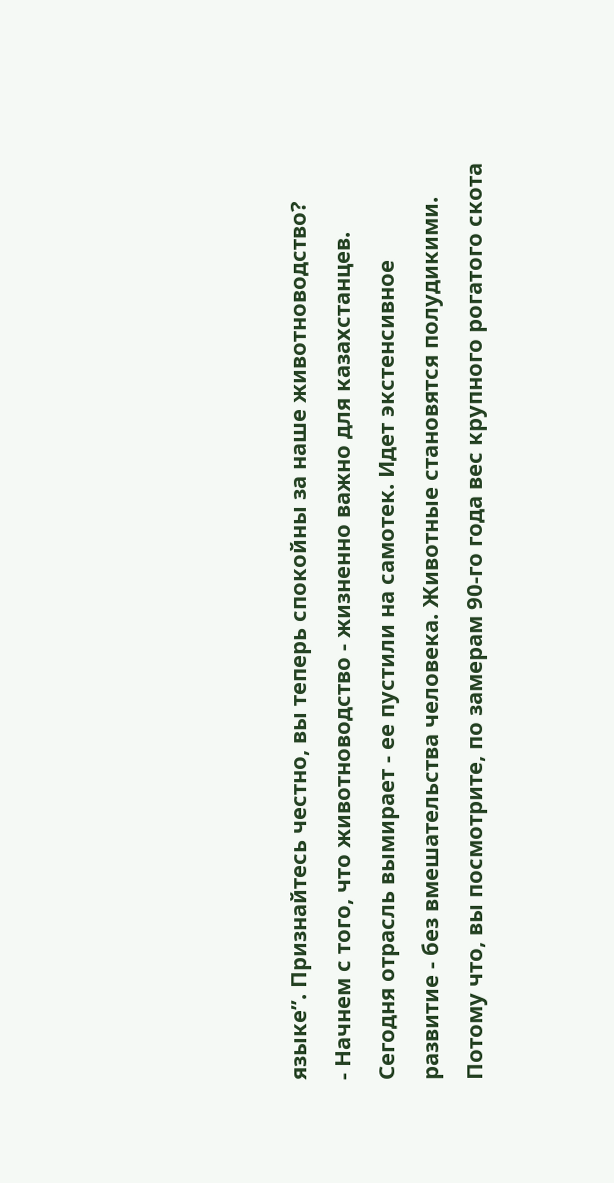языке”. Признайтесь честно, вы теперь спокойны за наше животноводство?
- Начнем с того, что животноводство - жизненно важно для казахстанцев. Сегодня отрасль вымирает - ее пустили на самотек. Идет экстенсивное развитие - без вмешательства человека. Животные становятся полудикими. Потому что, вы посмотрите, по замерам 90-го года вес крупного рогатого скота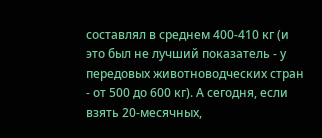составлял в среднем 400-410 кг (и это был не лучший показатель - у передовых животноводческих стран - от 500 до 600 кг). А сегодня, если взять 20-месячных,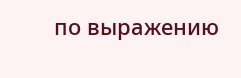по выражению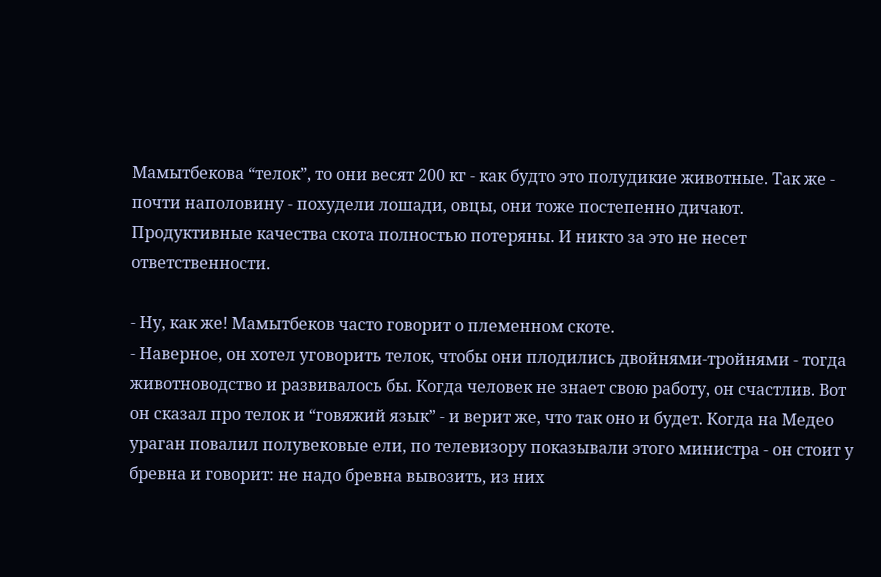Мамытбекова “телок”, то они весят 200 кг - как будто это полудикие животные. Так же - почти наполовину - похудели лошади, овцы, они тоже постепенно дичают. Продуктивные качества скота полностью потеряны. И никто за это не несет ответственности.

- Ну, как же! Мамытбеков часто говорит о племенном скоте.
- Наверное, он хотел уговорить телок, чтобы они плодились двойнями-тройнями - тогда животноводство и развивалось бы. Когда человек не знает свою работу, он счастлив. Вот он сказал про телок и “говяжий язык” - и верит же, что так оно и будет. Когда на Медео ураган повалил полувековые ели, по телевизору показывали этого министра - он стоит у бревна и говорит: не надо бревна вывозить, из них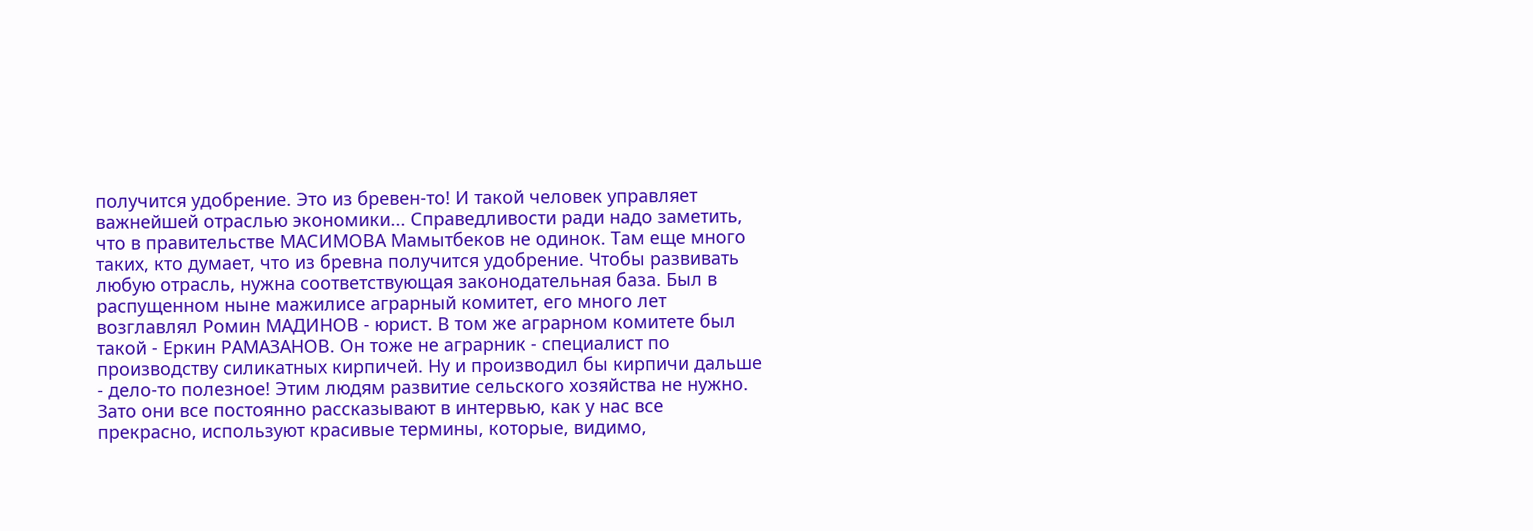получится удобрение. Это из бревен-то! И такой человек управляет важнейшей отраслью экономики... Справедливости ради надо заметить, что в правительстве МАСИМОВА Мамытбеков не одинок. Там еще много таких, кто думает, что из бревна получится удобрение. Чтобы развивать любую отрасль, нужна соответствующая законодательная база. Был в распущенном ныне мажилисе аграрный комитет, его много лет возглавлял Ромин МАДИНОВ - юрист. В том же аграрном комитете был такой - Еркин РАМАЗАНОВ. Он тоже не аграрник - специалист по производству силикатных кирпичей. Ну и производил бы кирпичи дальше - дело-то полезное! Этим людям развитие сельского хозяйства не нужно. Зато они все постоянно рассказывают в интервью, как у нас все прекрасно, используют красивые термины, которые, видимо,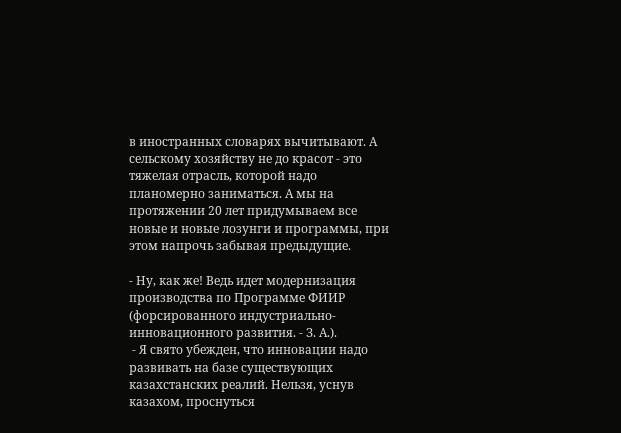в иностранных словарях вычитывают. А сельскому хозяйству не до красот - это тяжелая отрасль, которой надо планомерно заниматься. А мы на протяжении 20 лет придумываем все новые и новые лозунги и программы, при этом напрочь забывая предыдущие.

- Ну, как же! Ведь идет модернизация производства по Программе ФИИР (форсированного индустриально-инновационного развития. - З. А.).
 - Я свято убежден, что инновации надо развивать на базе существующих казахстанских реалий. Нельзя, уснув казахом, проснуться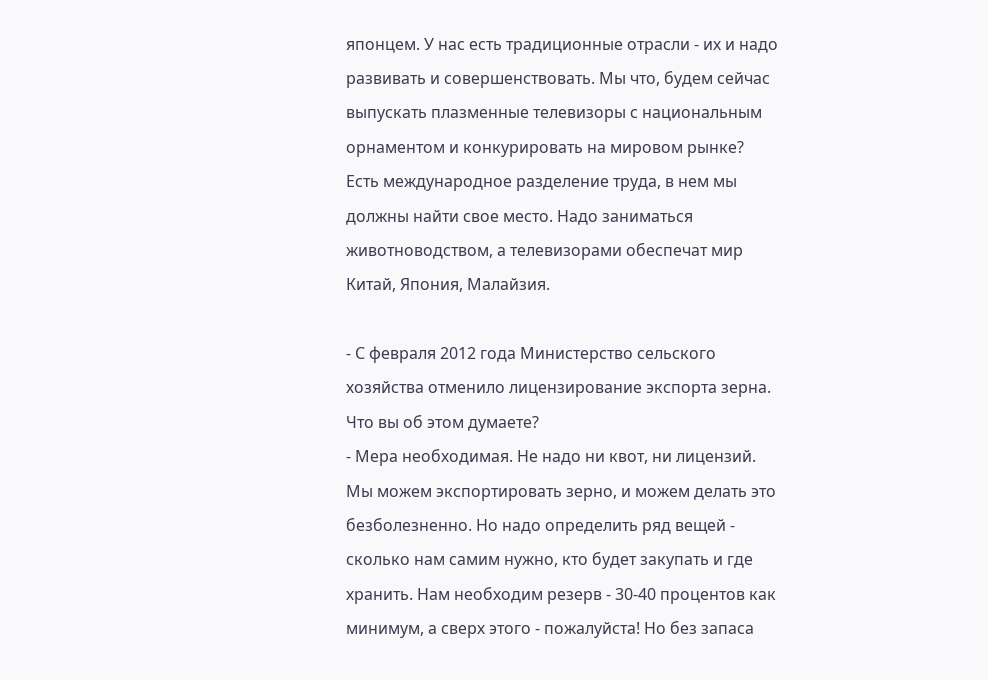японцем. У нас есть традиционные отрасли - их и надо развивать и совершенствовать. Мы что, будем сейчас выпускать плазменные телевизоры с национальным орнаментом и конкурировать на мировом рынке? Есть международное разделение труда, в нем мы должны найти свое место. Надо заниматься животноводством, а телевизорами обеспечат мир Китай, Япония, Малайзия.

- С февраля 2012 года Министерство сельского хозяйства отменило лицензирование экспорта зерна. Что вы об этом думаете?
- Мера необходимая. Не надо ни квот, ни лицензий. Мы можем экспортировать зерно, и можем делать это безболезненно. Но надо определить ряд вещей - сколько нам самим нужно, кто будет закупать и где хранить. Нам необходим резерв - 30-40 процентов как минимум, а сверх этого - пожалуйста! Но без запаса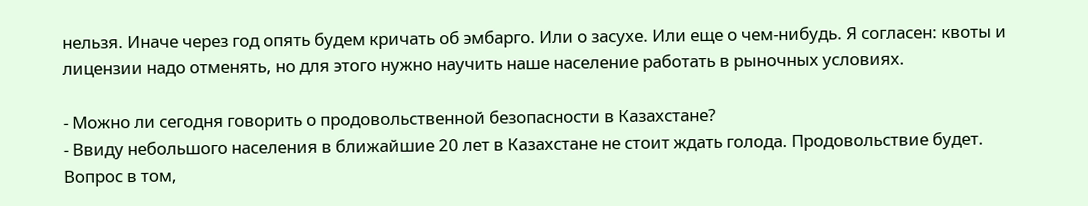нельзя. Иначе через год опять будем кричать об эмбарго. Или о засухе. Или еще о чем-нибудь. Я согласен: квоты и лицензии надо отменять, но для этого нужно научить наше население работать в рыночных условиях.

- Можно ли сегодня говорить о продовольственной безопасности в Казахстане?
- Ввиду небольшого населения в ближайшие 20 лет в Казахстане не стоит ждать голода. Продовольствие будет. Вопрос в том,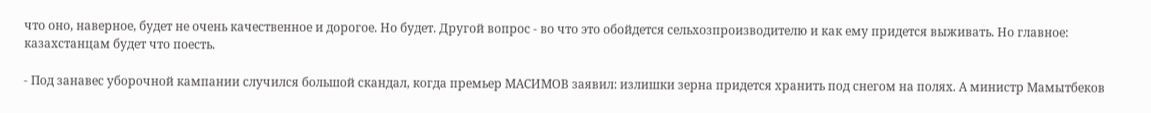что оно, наверное, будет не очень качественное и дорогое. Но будет. Другой вопрос - во что это обойдется сельхозпроизводителю и как ему придется выживать. Но главное: казахстанцам будет что поесть.

- Под занавес уборочной кампании случился большой скандал, когда премьер МАСИМОВ заявил: излишки зерна придется хранить под снегом на полях. А министр Мамытбеков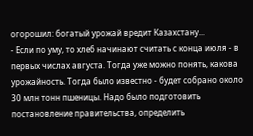огорошил: богатый урожай вредит Казахстану...
- Если по уму, то хлеб начинают считать с конца июля - в первых числах августа. Тогда уже можно понять, какова урожайность. Тогда было известно - будет собрано около 30 млн тонн пшеницы. Надо было подготовить постановление правительства, определить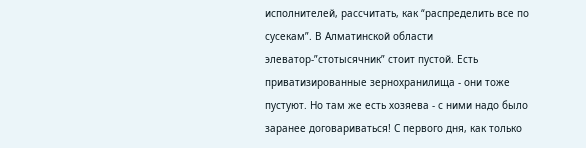исполнителей, рассчитать, как “распределить все по сусекам”. В Алматинской области элеватор-”стотысячник” стоит пустой. Есть приватизированные зернохранилища - они тоже пустуют. Но там же есть хозяева - с ними надо было заранее договариваться! С первого дня, как только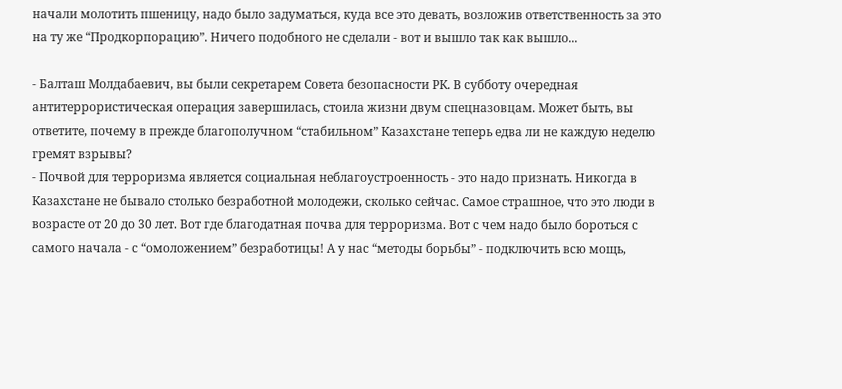начали молотить пшеницу, надо было задуматься, куда все это девать, возложив ответственность за это на ту же “Продкорпорацию”. Ничего подобного не сделали - вот и вышло так как вышло...

- Балташ Молдабаевич, вы были секретарем Совета безопасности РК. В субботу очередная антитеррористическая операция завершилась, стоила жизни двум спецназовцам. Может быть, вы ответите, почему в прежде благополучном “стабильном” Казахстане теперь едва ли не каждую неделю гремят взрывы?
- Почвой для терроризма является социальная неблагоустроенность - это надо признать. Никогда в Казахстане не бывало столько безработной молодежи, сколько сейчас. Самое страшное, что это люди в возрасте от 20 до 30 лет. Вот где благодатная почва для терроризма. Вот с чем надо было бороться с самого начала - с “омоложением” безработицы! А у нас “методы борьбы” - подключить всю мощь,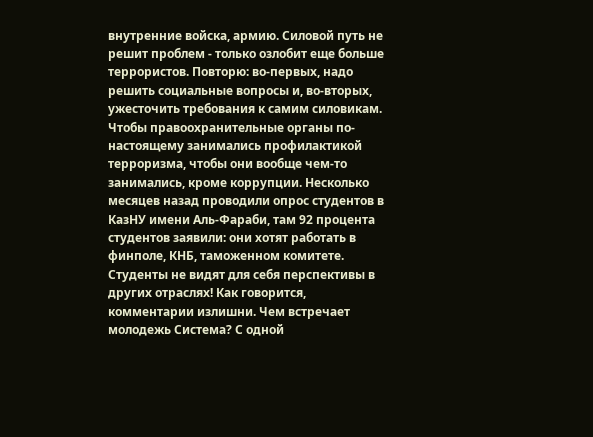внутренние войска, армию. Силовой путь не решит проблем - только озлобит еще больше террористов. Повторю: во-первых, надо решить социальные вопросы и, во-вторых, ужесточить требования к самим силовикам. Чтобы правоохранительные органы по-настоящему занимались профилактикой терроризма, чтобы они вообще чем-то занимались, кроме коррупции. Несколько месяцев назад проводили опрос студентов в КазНУ имени Аль-Фараби, там 92 процента студентов заявили: они хотят работать в финполе, КНБ, таможенном комитете. Студенты не видят для себя перспективы в других отраслях! Как говорится, комментарии излишни. Чем встречает молодежь Система? С одной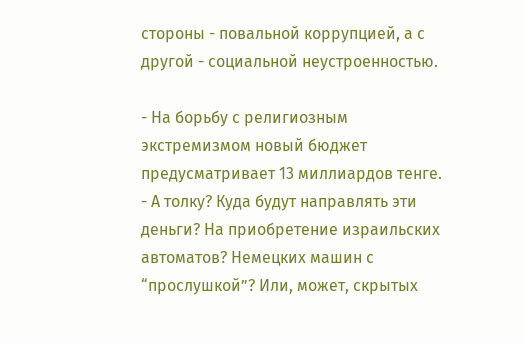стороны - повальной коррупцией, а с другой - социальной неустроенностью.

- На борьбу с религиозным экстремизмом новый бюджет предусматривает 13 миллиардов тенге.
- А толку? Куда будут направлять эти деньги? На приобретение израильских автоматов? Немецких машин с “прослушкой”? Или, может, скрытых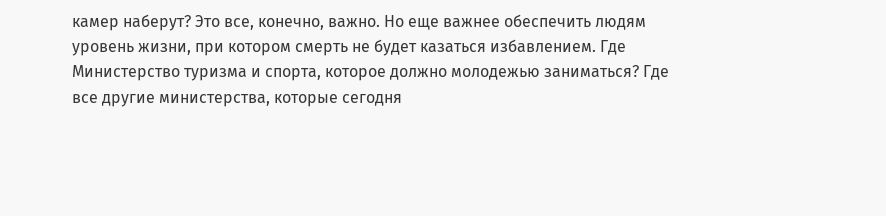камер наберут? Это все, конечно, важно. Но еще важнее обеспечить людям уровень жизни, при котором смерть не будет казаться избавлением. Где Министерство туризма и спорта, которое должно молодежью заниматься? Где все другие министерства, которые сегодня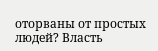оторваны от простых людей? Власть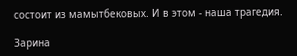состоит из мамытбековых. И в этом - наша трагедия.

Зарина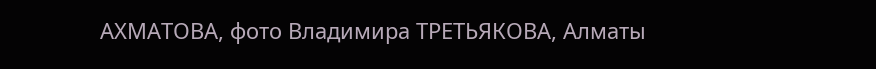АХМАТОВА, фото Владимира ТРЕТЬЯКОВА, Алматы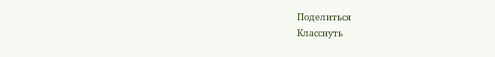Поделиться
Класснуть